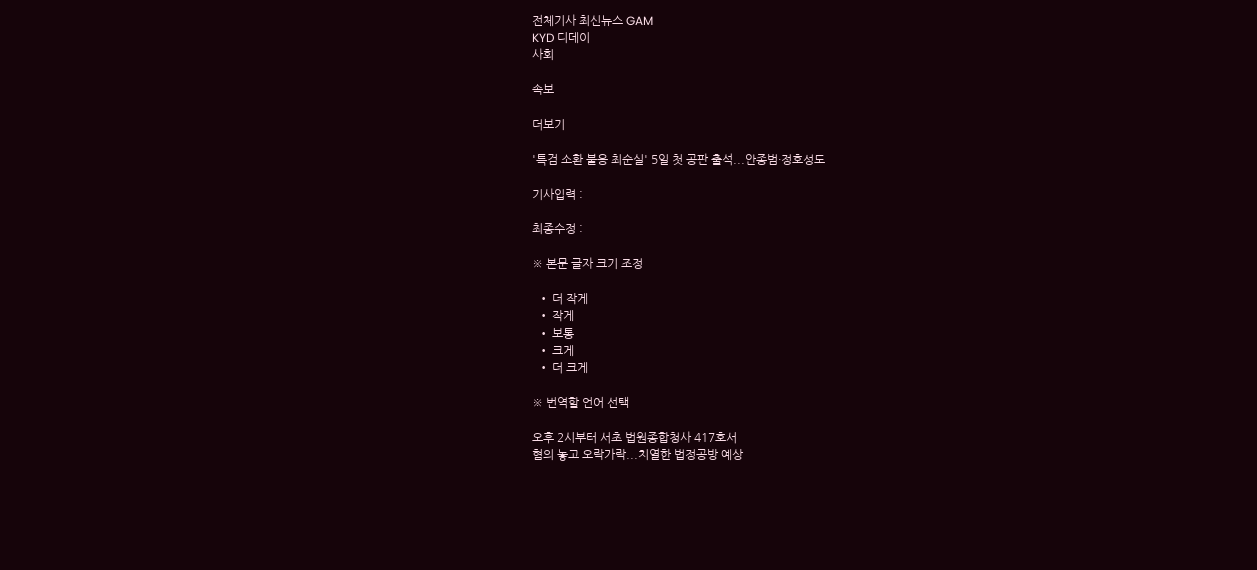전체기사 최신뉴스 GAM
KYD 디데이
사회

속보

더보기

'특검 소환 불응 최순실' 5일 첫 공판 출석...안종범·정호성도

기사입력 :

최종수정 :

※ 본문 글자 크기 조정

  • 더 작게
  • 작게
  • 보통
  • 크게
  • 더 크게

※ 번역할 언어 선택

오후 2시부터 서초 법원종합청사 417호서
혐의 놓고 오락가락...치열한 법정공방 예상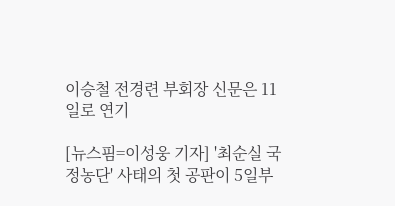이승철 전경련 부회장 신문은 11일로 연기

[뉴스핌=이성웅 기자] '최순실 국정농단' 사태의 첫 공판이 5일부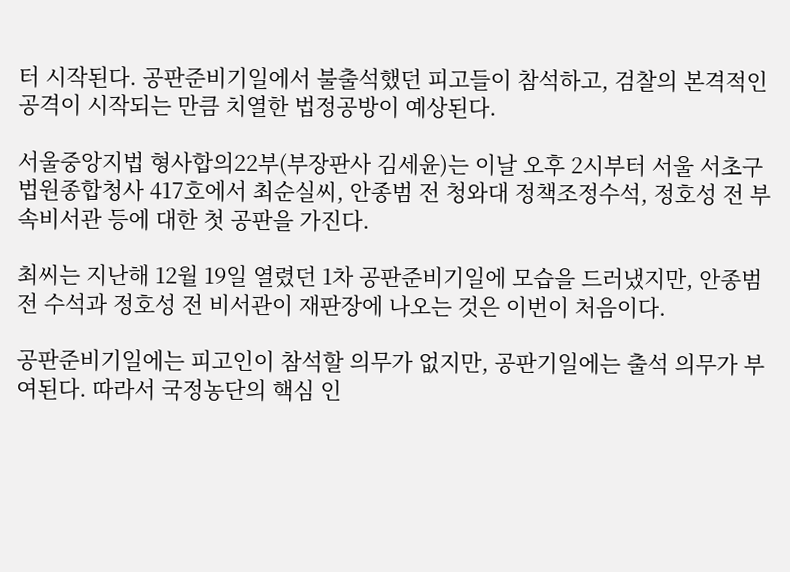터 시작된다. 공판준비기일에서 불출석했던 피고들이 참석하고, 검찰의 본격적인 공격이 시작되는 만큼 치열한 법정공방이 예상된다.

서울중앙지법 형사합의22부(부장판사 김세윤)는 이날 오후 2시부터 서울 서초구 법원종합청사 417호에서 최순실씨, 안종범 전 청와대 정책조정수석, 정호성 전 부속비서관 등에 대한 첫 공판을 가진다.

최씨는 지난해 12월 19일 열렸던 1차 공판준비기일에 모습을 드러냈지만, 안종범 전 수석과 정호성 전 비서관이 재판장에 나오는 것은 이번이 처음이다.

공판준비기일에는 피고인이 참석할 의무가 없지만, 공판기일에는 출석 의무가 부여된다. 따라서 국정농단의 핵심 인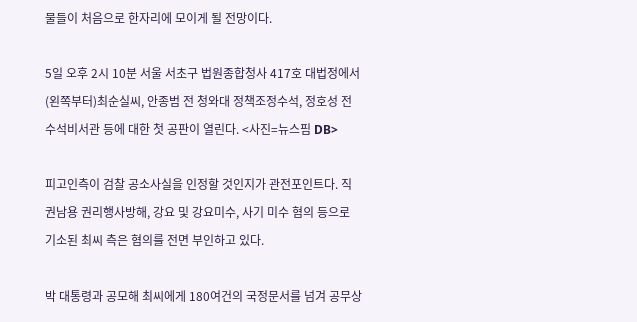물들이 처음으로 한자리에 모이게 될 전망이다.

5일 오후 2시 10분 서울 서초구 법원종합청사 417호 대법정에서 (왼쪽부터)최순실씨, 안종범 전 청와대 정책조정수석, 정호성 전 수석비서관 등에 대한 첫 공판이 열린다. <사진=뉴스핌 DB>

피고인측이 검찰 공소사실을 인정할 것인지가 관전포인트다. 직권남용 권리행사방해, 강요 및 강요미수, 사기 미수 혐의 등으로 기소된 최씨 측은 혐의를 전면 부인하고 있다.

박 대통령과 공모해 최씨에게 180여건의 국정문서를 넘겨 공무상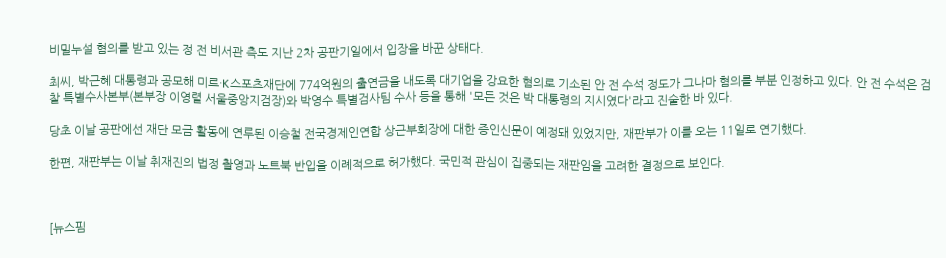비밀누설 혐의를 받고 있는 정 전 비서관 측도 지난 2차 공판기일에서 입장을 바꾼 상태다.

최씨, 박근혜 대통령과 공모해 미르·K스포츠재단에 774억원의 출연금을 내도록 대기업을 강요한 혐의로 기소된 안 전 수석 정도가 그나마 혐의를 부분 인정하고 있다. 안 전 수석은 검찰 특별수사본부(본부장 이영렬 서울중앙지검장)와 박영수 특별검사팀 수사 등을 통해 '모든 것은 박 대통령의 지시였다'라고 진술한 바 있다.

당초 이날 공판에선 재단 모금 활동에 연루된 이승철 전국경제인연합 상근부회장에 대한 증인신문이 예정돼 있었지만, 재판부가 이를 오는 11일로 연기했다.

한편, 재판부는 이날 취재진의 법정 촬영과 노트북 반입을 이례적으로 허가했다. 국민적 관심이 집중되는 재판임을 고려한 결정으로 보인다.



[뉴스핌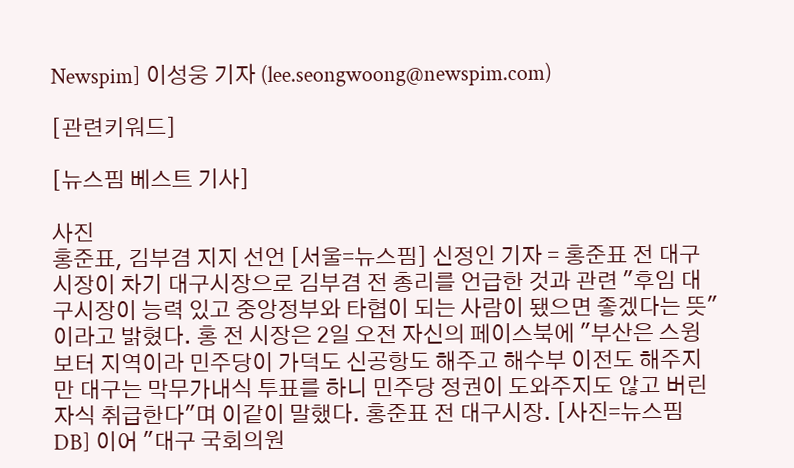Newspim] 이성웅 기자 (lee.seongwoong@newspim.com)

[관련키워드]

[뉴스핌 베스트 기사]

사진
홍준표, 김부겸 지지 선언 [서울=뉴스핌] 신정인 기자 = 홍준표 전 대구시장이 차기 대구시장으로 김부겸 전 총리를 언급한 것과 관련 "후임 대구시장이 능력 있고 중앙정부와 타협이 되는 사람이 됐으면 좋겠다는 뜻"이라고 밝혔다. 홍 전 시장은 2일 오전 자신의 페이스북에 "부산은 스윙보터 지역이라 민주당이 가덕도 신공항도 해주고 해수부 이전도 해주지만 대구는 막무가내식 투표를 하니 민주당 정권이 도와주지도 않고 버린 자식 취급한다"며 이같이 말했다. 홍준표 전 대구시장. [사진=뉴스핌 DB] 이어 "대구 국회의원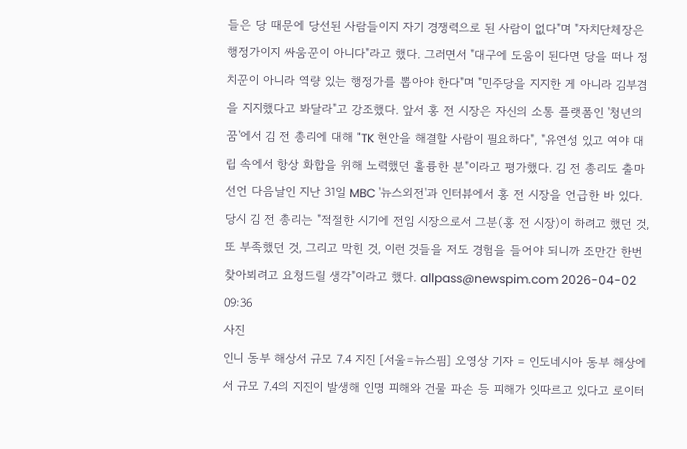들은 당 때문에 당선된 사람들이지 자기 경쟁력으로 된 사람이 없다"며 "자치단체장은 행정가이지 싸움꾼이 아니다"라고 했다. 그러면서 "대구에 도움이 된다면 당을 떠나 정치꾼이 아니라 역량 있는 행정가를 뽑아야 한다"며 "민주당을 지지한 게 아니라 김부겸을 지지했다고 봐달라"고 강조했다. 앞서 홍 전 시장은 자신의 소통 플랫폼인 '청년의꿈'에서 김 전 총리에 대해 "TK 현안을 해결할 사람이 필요하다", "유연성 있고 여야 대립 속에서 항상 화합을 위해 노력했던 훌륭한 분"이라고 평가했다. 김 전 총리도 출마 선언 다음날인 지난 31일 MBC '뉴스외전'과 인터뷰에서 홍 전 시장을 언급한 바 있다. 당시 김 전 총리는 "적절한 시기에 전임 시장으로서 그분(홍 전 시장)이 하려고 했던 것, 또 부족했던 것, 그리고 막힌 것, 이런 것들을 저도 경험을 들어야 되니까 조만간 한번 찾아뵈려고 요청드릴 생각"이라고 했다. allpass@newspim.com 2026-04-02 09:36
사진
인니 동부 해상서 규모 7.4 지진 [서울=뉴스핌] 오영상 기자 = 인도네시아 동부 해상에서 규모 7.4의 지진이 발생해 인명 피해와 건물 파손 등 피해가 잇따르고 있다고 로이터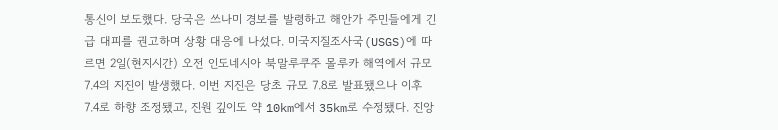통신이 보도했다. 당국은 쓰나미 경보를 발령하고 해안가 주민들에게 긴급 대피를 권고하며 상황 대응에 나섰다. 미국지질조사국(USGS)에 따르면 2일(현지시간) 오전 인도네시아 북말루쿠주 몰루카 해역에서 규모 7.4의 지진이 발생했다. 이번 지진은 당초 규모 7.8로 발표됐으나 이후 7.4로 하향 조정됐고, 진원 깊이도 약 10km에서 35km로 수정됐다. 진앙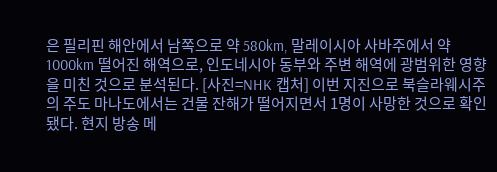은 필리핀 해안에서 남쪽으로 약 580km, 말레이시아 사바주에서 약 1000km 떨어진 해역으로, 인도네시아 동부와 주변 해역에 광범위한 영향을 미친 것으로 분석된다. [사진=NHK 캡처] 이번 지진으로 북슬라웨시주의 주도 마나도에서는 건물 잔해가 떨어지면서 1명이 사망한 것으로 확인됐다. 현지 방송 메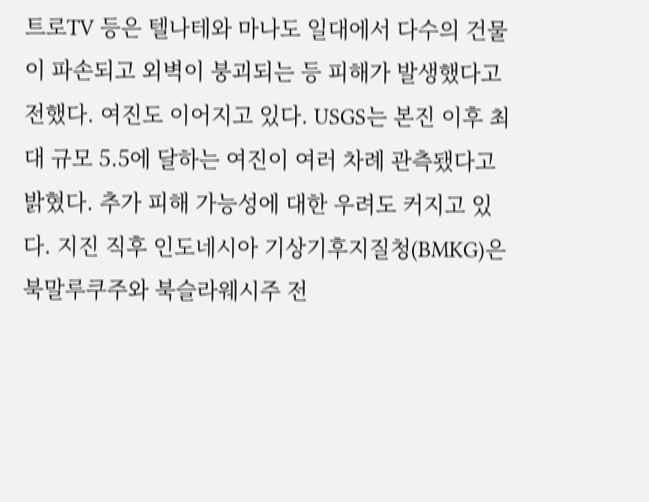트로TV 등은 텔나테와 마나도 일대에서 다수의 건물이 파손되고 외벽이 붕괴되는 등 피해가 발생했다고 전했다. 여진도 이어지고 있다. USGS는 본진 이후 최대 규모 5.5에 달하는 여진이 여러 차례 관측됐다고 밝혔다. 추가 피해 가능성에 대한 우려도 커지고 있다. 지진 직후 인도네시아 기상기후지질청(BMKG)은 북말루쿠주와 북슬라웨시주 전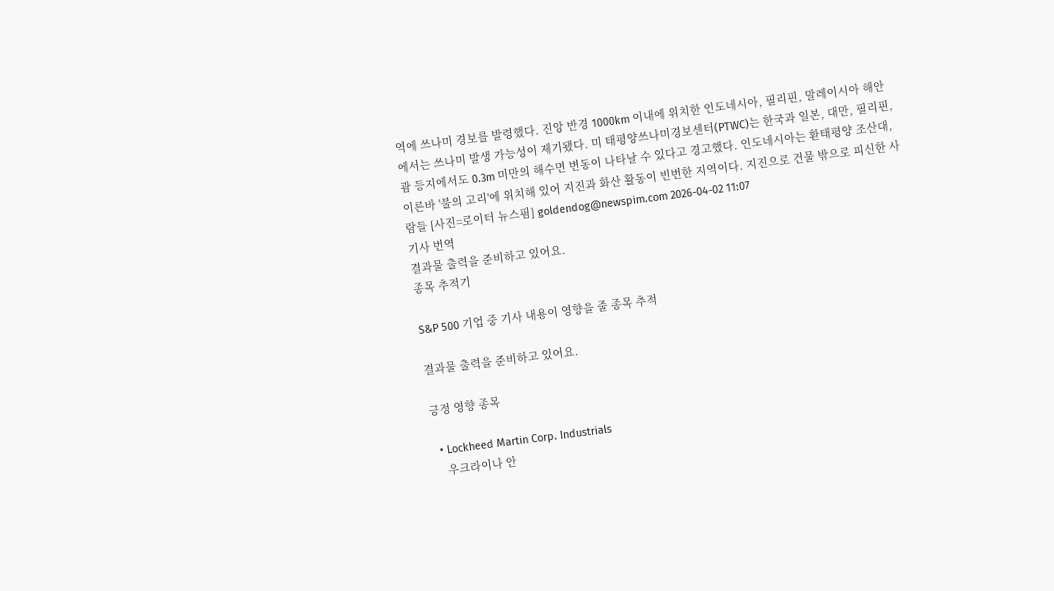역에 쓰나미 경보를 발령했다. 진앙 반경 1000km 이내에 위치한 인도네시아, 필리핀, 말레이시아 해안에서는 쓰나미 발생 가능성이 제기됐다. 미 태평양쓰나미경보센터(PTWC)는 한국과 일본, 대만, 필리핀, 괌 등지에서도 0.3m 미만의 해수면 변동이 나타날 수 있다고 경고했다. 인도네시아는 환태평양 조산대, 이른바 '불의 고리'에 위치해 있어 지진과 화산 활동이 빈번한 지역이다. 지진으로 건물 밖으로 피신한 사람들 [사진=로이터 뉴스핌] goldendog@newspim.com 2026-04-02 11:07
기사 번역
결과물 출력을 준비하고 있어요.
종목 추적기

S&P 500 기업 중 기사 내용이 영향을 줄 종목 추적

결과물 출력을 준비하고 있어요.

긍정 영향 종목

  • Lockheed Martin Corp. Industrials
    우크라이나 안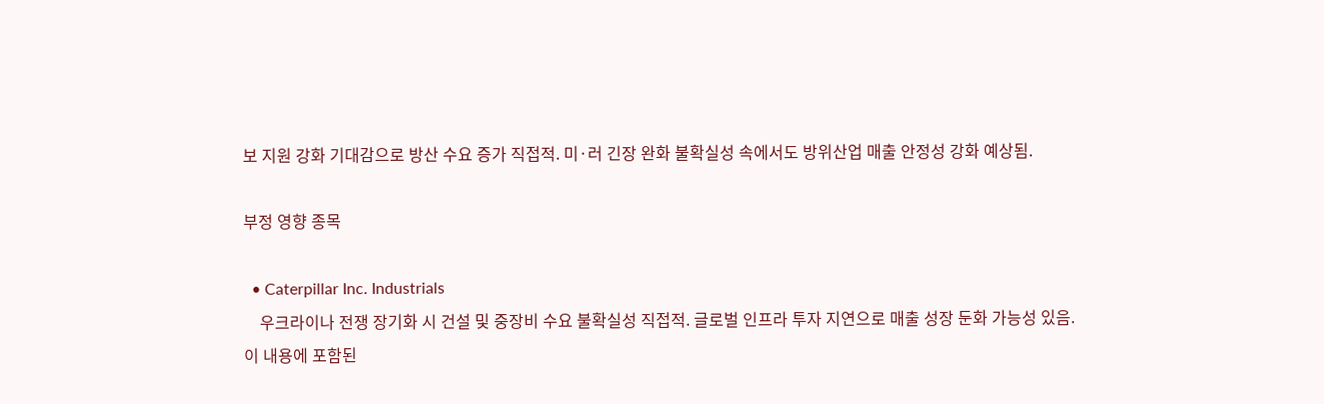보 지원 강화 기대감으로 방산 수요 증가 직접적. 미·러 긴장 완화 불확실성 속에서도 방위산업 매출 안정성 강화 예상됨.

부정 영향 종목

  • Caterpillar Inc. Industrials
    우크라이나 전쟁 장기화 시 건설 및 중장비 수요 불확실성 직접적. 글로벌 인프라 투자 지연으로 매출 성장 둔화 가능성 있음.
이 내용에 포함된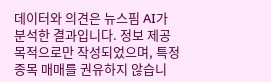데이터와 의견은 뉴스핌 AI가 분석한 결과입니다. 정보 제공 목적으로만 작성되었으며, 특정 종목 매매를 권유하지 않습니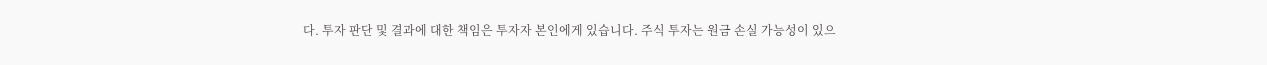다. 투자 판단 및 결과에 대한 책임은 투자자 본인에게 있습니다. 주식 투자는 원금 손실 가능성이 있으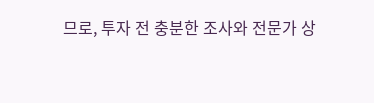므로, 투자 전 충분한 조사와 전문가 상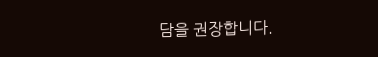담을 권장합니다.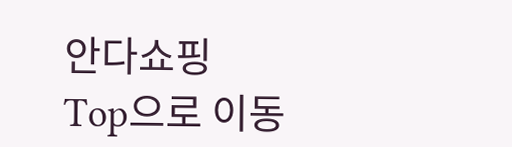안다쇼핑
Top으로 이동